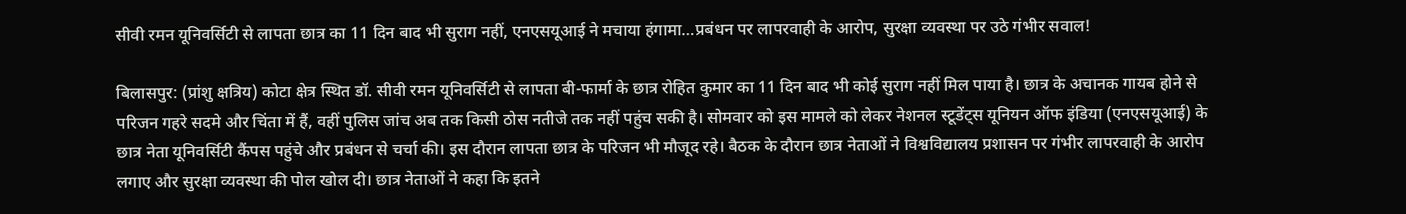सीवी रमन यूनिवर्सिटी से लापता छात्र का 11 दिन बाद भी सुराग नहीं, एनएसयूआई ने मचाया हंगामा…प्रबंधन पर लापरवाही के आरोप, सुरक्षा व्यवस्था पर उठे गंभीर सवाल!

बिलासपुर: (प्रांशु क्षत्रिय) कोटा क्षेत्र स्थित डॉ. सीवी रमन यूनिवर्सिटी से लापता बी-फार्मा के छात्र रोहित कुमार का 11 दिन बाद भी कोई सुराग नहीं मिल पाया है। छात्र के अचानक गायब होने से परिजन गहरे सदमे और चिंता में हैं, वहीं पुलिस जांच अब तक किसी ठोस नतीजे तक नहीं पहुंच सकी है। सोमवार को इस मामले को लेकर नेशनल स्टूडेंट्स यूनियन ऑफ इंडिया (एनएसयूआई) के छात्र नेता यूनिवर्सिटी कैंपस पहुंचे और प्रबंधन से चर्चा की। इस दौरान लापता छात्र के परिजन भी मौजूद रहे। बैठक के दौरान छात्र नेताओं ने विश्वविद्यालय प्रशासन पर गंभीर लापरवाही के आरोप लगाए और सुरक्षा व्यवस्था की पोल खोल दी। छात्र नेताओं ने कहा कि इतने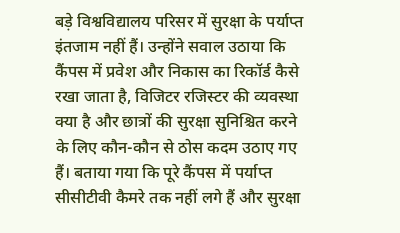बड़े विश्वविद्यालय परिसर में सुरक्षा के पर्याप्त इंतजाम नहीं हैं। उन्होंने सवाल उठाया कि कैंपस में प्रवेश और निकास का रिकॉर्ड कैसे रखा जाता है, विजिटर रजिस्टर की व्यवस्था क्या है और छात्रों की सुरक्षा सुनिश्चित करने के लिए कौन-कौन से ठोस कदम उठाए गए हैं। बताया गया कि पूरे कैंपस में पर्याप्त सीसीटीवी कैमरे तक नहीं लगे हैं और सुरक्षा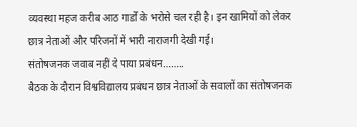व्यवस्था महज करीब आठ गार्डों के भरोसे चल रही है। इन खामियों को लेकर छात्र नेताओं और परिजनों में भारी नाराजगी देखी गई।
संतोषजनक जवाब नहीं दे पाया प्रबंधन……..
बैठक के दौरान विश्वविद्यालय प्रबंधन छात्र नेताओं के सवालों का संतोषजनक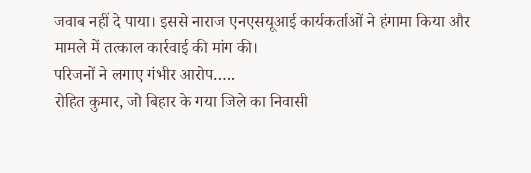जवाब नहीं दे पाया। इससे नाराज एनएसयूआई कार्यकर्ताओं ने हंगामा किया और मामले में तत्काल कार्रवाई की मांग की।
परिजनों ने लगाए गंभीर आरोप…..
रोहित कुमार, जो बिहार के गया जिले का निवासी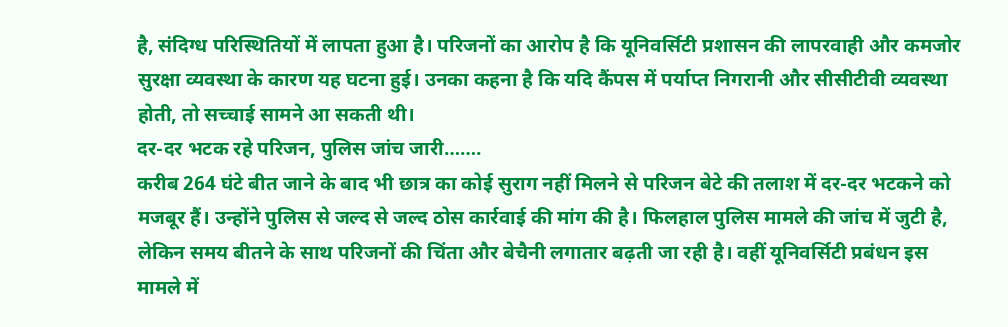है, संदिग्ध परिस्थितियों में लापता हुआ है। परिजनों का आरोप है कि यूनिवर्सिटी प्रशासन की लापरवाही और कमजोर सुरक्षा व्यवस्था के कारण यह घटना हुई। उनका कहना है कि यदि कैंपस में पर्याप्त निगरानी और सीसीटीवी व्यवस्था होती, तो सच्चाई सामने आ सकती थी।
दर-दर भटक रहे परिजन, पुलिस जांच जारी…….
करीब 264 घंटे बीत जाने के बाद भी छात्र का कोई सुराग नहीं मिलने से परिजन बेटे की तलाश में दर-दर भटकने को मजबूर हैं। उन्होंने पुलिस से जल्द से जल्द ठोस कार्रवाई की मांग की है। फिलहाल पुलिस मामले की जांच में जुटी है, लेकिन समय बीतने के साथ परिजनों की चिंता और बेचैनी लगातार बढ़ती जा रही है। वहीं यूनिवर्सिटी प्रबंधन इस मामले में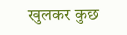खुलकर कुछ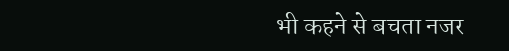भी कहने से बचता नजर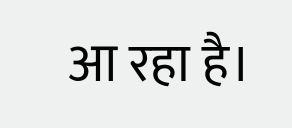आ रहा है।